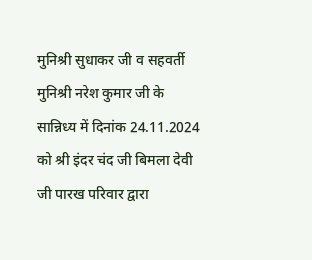मुनिश्री सुधाकर जी व सहवर्ती मुनिश्री नरेश कुमार जी के सान्निध्य में दिनांक 24.11.2024 को श्री इंदर चंद जी बिमला देवी जी पारख परिवार द्वारा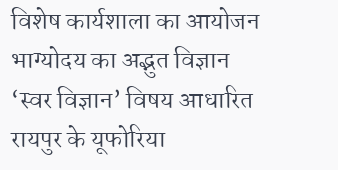विशेष कार्यशाला का आयोजन भाग्योदय का अद्भुत विज्ञान ‘स्वर विज्ञान’ विषय आधारित रायपुर के यूफोरिया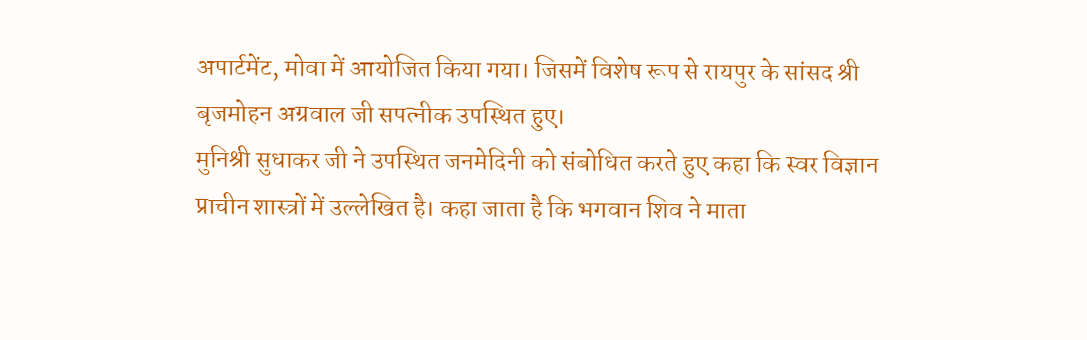अपार्टमेंट, मोवा में आयोजित किया गया। जिसमें विशेष रूप से रायपुर के सांसद श्री बृजमोहन अग्रवाल जी सपत्नीक उपस्थित हुए।
मुनिश्री सुधाकर जी ने उपस्थित जनमेदिनी को संबोधित करते हुए कहा कि स्वर विज्ञान प्राचीन शास्त्रों में उल्लेखित है। कहा जाता है कि भगवान शिव ने माता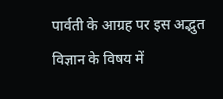पार्वती के आग्रह पर इस अद्भुत विज्ञान के विषय में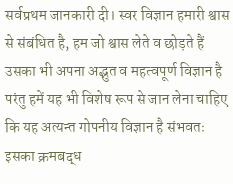सर्वप्रथम जानकारी दी। स्वर विज्ञान हमारी श्वास से संबंधित है, हम जो श्वास लेते व छोड़ते हैं उसका भी अपना अद्भुत व महत्वपूर्ण विज्ञान है परंतु हमें यह भी विशेष रूप से जान लेना चाहिए कि यह अत्यन्त गोपनीय विज्ञान है संभवतः इसका क्रमबद्ध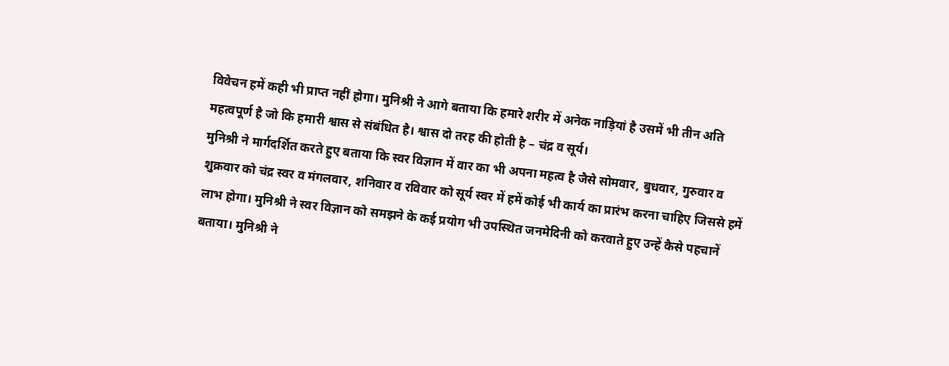विवेचन हमें कही भी प्राप्त नहीं होगा। मुनिश्री ने आगे बताया कि हमारे शरीर में अनेक नाड़ियां है उसमें भी तीन अति महत्वपूर्ण है जो कि हमारी श्वास से संबंधित है। श्वास दो तरह की होती है – चंद्र व सूर्य।
मुनिश्री ने मार्गदर्शित करते हुए बताया कि स्वर विज्ञान में वार का भी अपना महत्व है जैसे सोमवार, बुधवार, गुरुवार व शुक्रवार को चंद्र स्वर व मंगलवार, शनिवार व रविवार को सूर्य स्वर में हमें कोई भी कार्य का प्रारंभ करना चाहिए जिससे हमें लाभ होगा। मुनिश्री ने स्वर विज्ञान को समझने के कई प्रयोग भी उपस्थित जनमेदिनी को करवाते हुए उन्हें कैसे पहचानें बताया। मुनिश्री ने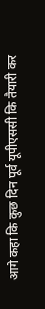आगे कहा कि कुछ दिन पूर्व यूपीएससी कि तैयारी कर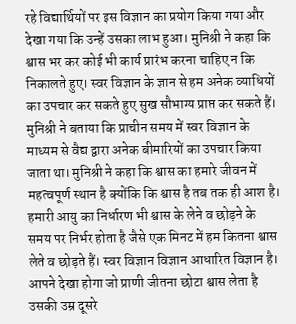रहे विद्यार्थियों पर इस विज्ञान का प्रयोग किया गया और देखा गया कि उन्हें उसका लाभ हुआ। मुनिश्री ने कहा कि श्वास भर कर कोई भी कार्य प्रारंभ करना चाहिए न कि निकालते हुए। स्वर विज्ञान के ज्ञान से हम अनेक व्याधियों का उपचार कर सकते हुए सुख सौभाग्य प्राप्त कर सकते हैं। मुनिश्री ने बताया कि प्राचीन समय में स्वर विज्ञान के माध्यम से वैद्य द्वारा अनेक बीमारियों का उपचार किया जाता था। मुनिश्री ने कहा कि श्वास का हमारे जीवन में महत्वपूर्ण स्थान है क्योंकि कि श्वास है तब तक ही आश है। हमारी आयु का निर्धारण भी श्वास के लेने व छोड़ने के समय पर निर्भर होता है जैसे एक मिनट में हम कितना श्वास लेते व छोड़ते हैं। स्वर विज्ञान विज्ञान आधारित विज्ञान है। आपने देखा होगा जो प्राणी जीतना छोटा श्वास लेता है उसकी उम्र दूसरे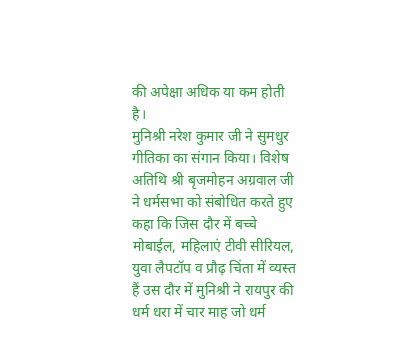की अपेक्षा अधिक या कम होती है।
मुनिश्री नरेश कुमार जी ने सुमधुर गीतिका का संगान किया। विशेष अतिथि श्री बृजमोहन अग्रवाल जी ने धर्मसभा को संबोधित करते हुए कहा कि जिस दौर में बच्चे मोबाईल, महिलाएं टीवी सीरियल, युवा लैपटॉप व प्रौढ़ चिंता में व्यस्त हैं उस दौर में मुनिश्री ने रायपुर की धर्म धरा में चार माह जो धर्म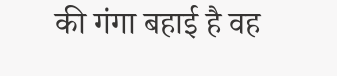की गंगा बहाई है वह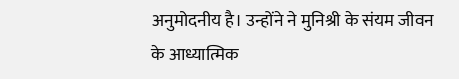अनुमोदनीय है। उन्होंने ने मुनिश्री के संयम जीवन के आध्यात्मिक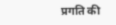प्रगति की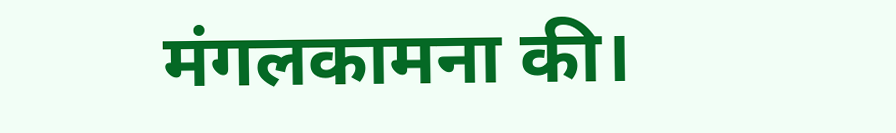मंगलकामना की।